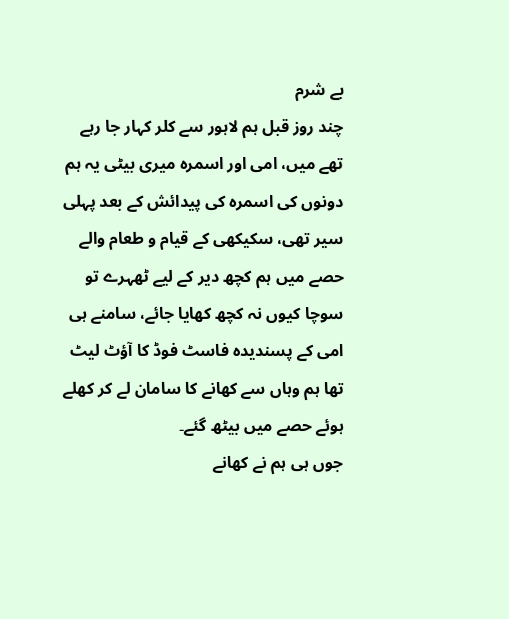بے شرم
چند روز قبل ہم لاہور سے کلر کہار جا رہے تھے میں، امی اور اسمرہ میری بیٹی یہ ہم دونوں کی اسمرہ کی پیدائش کے بعد پہلی سیر تھی، سکیکھی کے قیام و طعام والے حصے میں ہم کچھ دیر کے لیے ٹھہرے تو سوچا کیوں نہ کچھ کھایا جائے، سامنے ہی امی کے پسندیدہ فاسٹ فوڈ کا آؤٹ لیٹ تھا ہم وہاں سے کھانے کا سامان لے کر کھلے ہوئے حصے میں بیٹھ گئے۔
جوں ہی ہم نے کھانے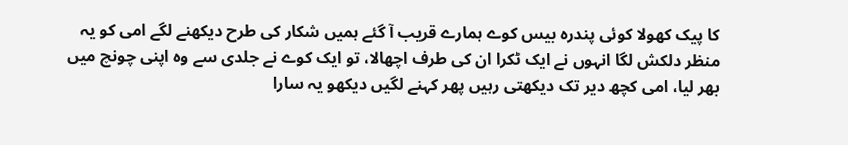کا پیک کھولا کوئی پندرہ بیس کوے ہمارے قریب آ گئے ہمیں شکار کی طرح دیکھنے لگے امی کو یہ منظر دلکش لگا انہوں نے ایک ٹکرا ان کی طرف اچھالا، تو ایک کوے نے جلدی سے وہ اپنی چونچ میں بھر لیا، امی کچھ دیر تک دیکھتی رہیں پھر کہنے لگیں دیکھو یہ سارا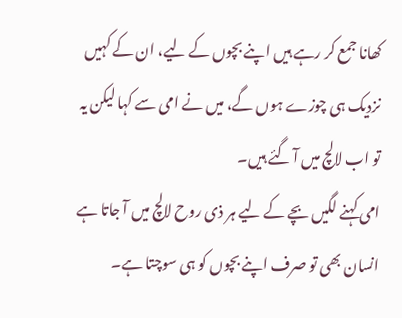کھانا جمع کر رہے ہیں اپنے بچوں کے لیے، ان کے کہیں نزدیک ہی چوزے ہوں گے، میں نے امی سے کہا لیکن یہ تو اب لالچ میں آ گئے ہیں۔
امی کہنے لگیں بچے کے لیے ہر ذی روح لالچ میں آ جاتا ہے انسان بھی تو صرف اپنے بچوں کو ہی سوچتا ہے۔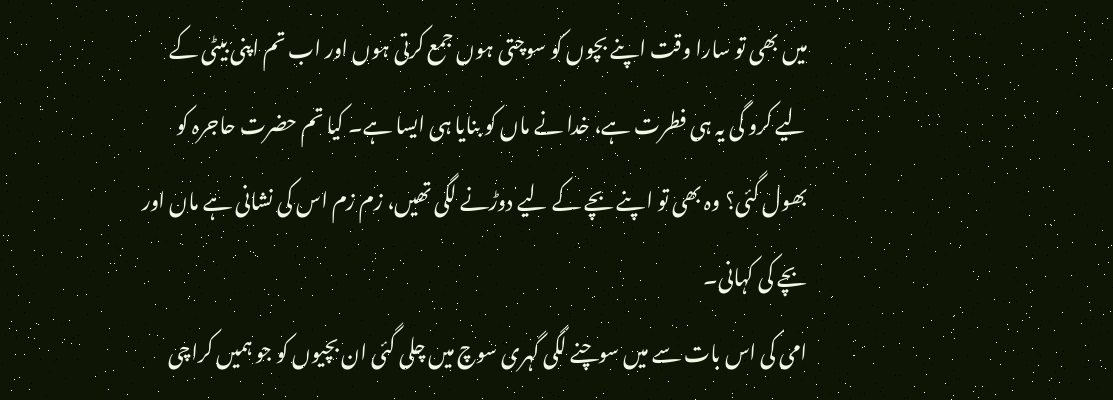میں بھی تو سارا وقت اپنے بچوں کو سوچتی ہوں جمع کرتی ہوں اور اب تم اپنی بیٹی کے لیے کرو گی یہ ہی فطرت ہے، خدا نے ماں کو بنایا ہی ایسا ہے۔ کیا تم حضرت حاجرہ کو بھول گئی؟ وہ بھی تو اپنے بچے کے لیے دوڑنے لگی تھیں، زم زم اس کی نشانی ہے ماں اور بچے کی کہانی۔
امی کی اس بات سے میں سوچنے لگی گہری سوچ میں چلی گئی ان بچیوں کو جو ہمیں کراچی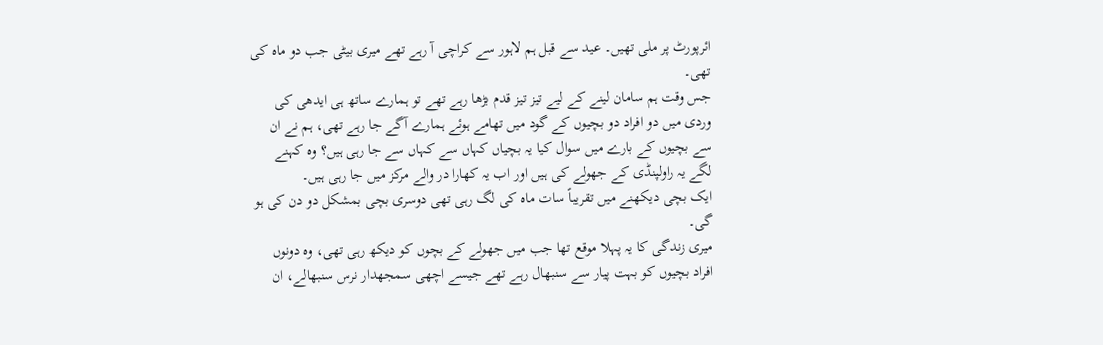ائرپورٹ پر ملی تھیں۔ عید سے قبل ہم لاہور سے کراچی آ رہے تھے میری بیٹی جب دو ماہ کی تھی۔
جس وقت ہم سامان لینے کے لیے تیز تیز قدم بڑھا رہے تھے تو ہمارے ساتھ ہی ایدھی کی وردی میں دو افراد دو بچیوں کے گود میں تھامے ہوئے ہمارے آگے جا رہے تھی، ہم نے ان سے بچیوں کے بارے میں سوال کیا یہ بچیاں کہاں سے کہاں سے جا رہی ہیں؟ وہ کہنے لگے یہ راولپنڈی کے جھولے کی ہیں اور اب یہ کھارا در والے مرکز میں جا رہی ہیں۔
ایک بچی دیکھنے میں تقریباً سات ماہ کی لگ رہی تھی دوسری بچی بمشکل دو دن کی ہو گی۔
میری زندگی کا یہ پہلا موقع تھا جب میں جھولے کے بچوں کو دیکھ رہی تھی، وہ دونوں افراد بچیوں کو بہت پیار سے سنبھال رہے تھے جیسے اچھی سمجھدار نرس سنبھالے، ان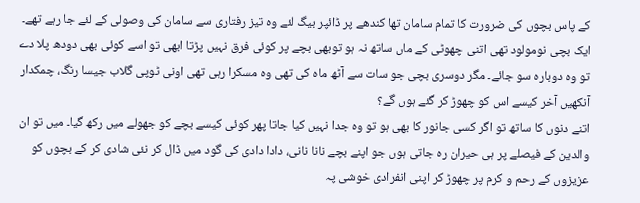کے پاس بچوں کی ضرورت کا تمام سامان تھا کندھے پر ڈائپر بیگ لئے وہ تیز رفتاری سے سامان کی وصولی کے لئے جا رہے تھے۔
ایک بچی نومولود تھی اتنی چھوٹی کے ماں ساتھ نہ ہو توبھی بچے پر کوئی فرق نہیں پڑتا ابھی تو اسے کوئی بھی دودھ پلا دے تو وہ دوبارہ سو جائے۔ مگر دوسری بچی جو سات سے آٹھ ماہ کی تھی وہ مسکرا رہی تھی اونی ٹوپی گلاب جیسا رنگ، چمکدار آنکھیں آخر کیسے اس کو چھوڑ کر گئے ہوں گے؟
اتنے دنوں کا ساتھ تو اگر کسی جانور کا بھی ہو تو وہ جدا نہیں کیا جاتا پھر کوئی کیسے بچے کو جھولے میں رکھ گیا۔ میں تو ان والدین کے فیصلے پر ہی حیران رہ جاتی ہوں جو اپنے بچے نانا نانی، دادا دادی کی گود میں ڈال کر نئی شادی کر کے بچوں کو عزیزوں کے رحم و کرم پر چھوڑ کر اپنی انفرادی خوشی پہ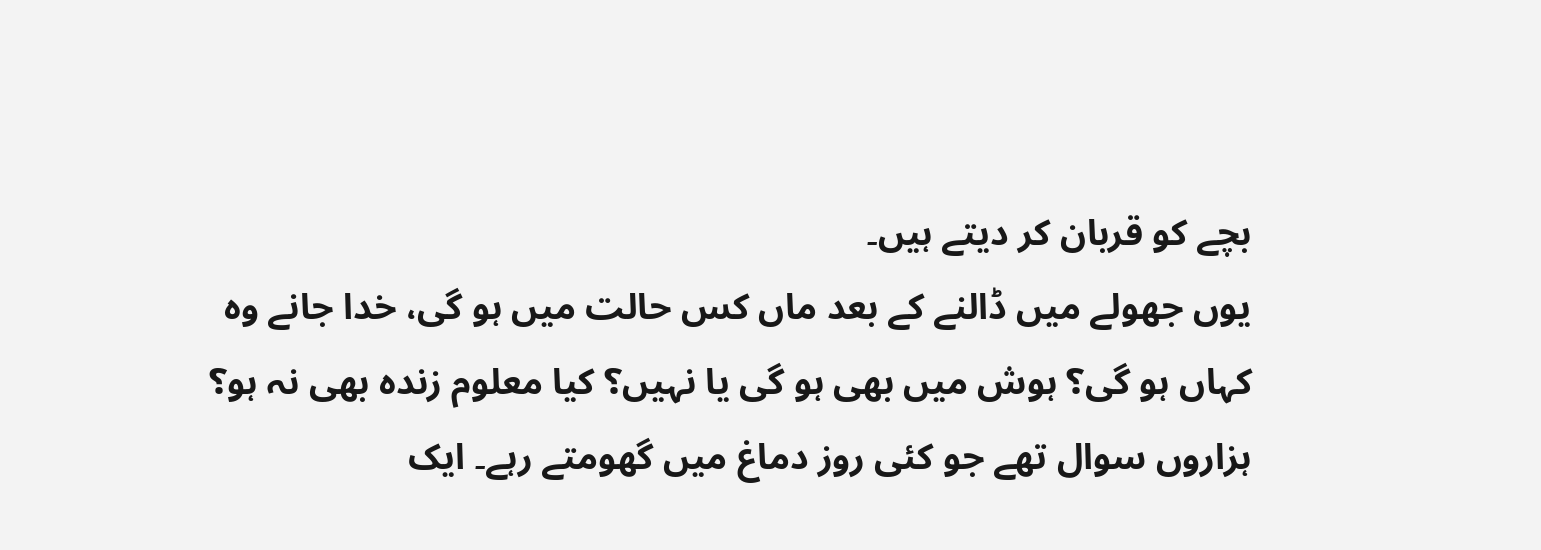بچے کو قربان کر دیتے ہیں۔
یوں جھولے میں ڈالنے کے بعد ماں کس حالت میں ہو گی، خدا جانے وہ کہاں ہو گی؟ ہوش میں بھی ہو گی یا نہیں؟ کیا معلوم زندہ بھی نہ ہو؟
ہزاروں سوال تھے جو کئی روز دماغ میں گھومتے رہے۔ ایک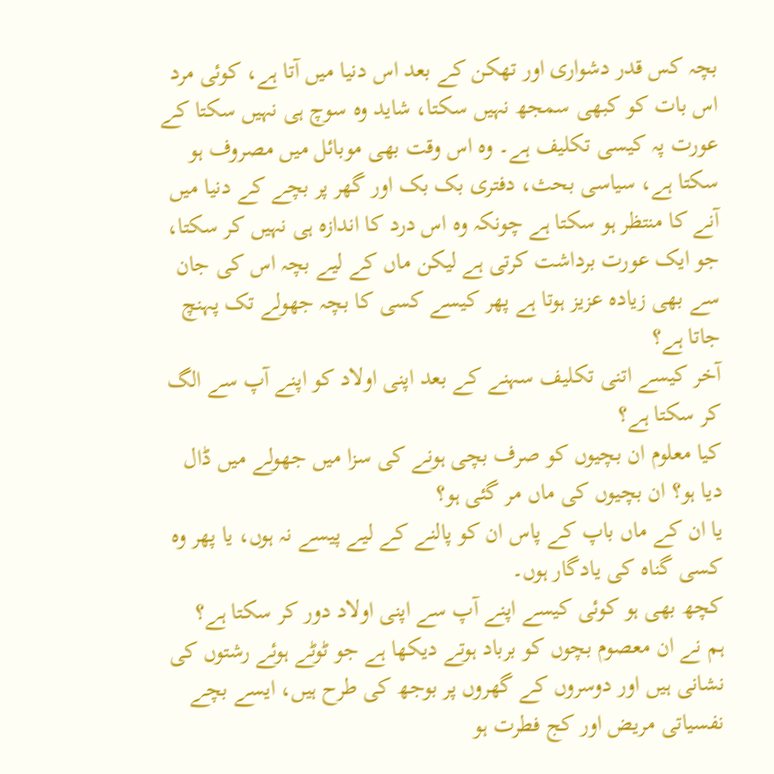بچہ کس قدر دشواری اور تھکن کے بعد اس دنیا میں آتا ہے، کوئی مرد اس بات کو کبھی سمجھ نہیں سکتا، شاید وہ سوچ ہی نہیں سکتا کے عورت پہ کیسی تکلیف ہے۔ وہ اس وقت بھی موبائل میں مصروف ہو سکتا ہے، سیاسی بحث، دفتری بک بک اور گھر پر بچے کے دنیا میں آنے کا منتظر ہو سکتا ہے چونکہ وہ اس درد کا اندازہ ہی نہیں کر سکتا، جو ایک عورت برداشت کرتی ہے لیکن ماں کے لیے بچہ اس کی جان سے بھی زیادہ عزیز ہوتا ہے پھر کیسے کسی کا بچہ جھولے تک پہنچ جاتا ہے؟
آخر کیسے اتنی تکلیف سہنے کے بعد اپنی اولاد کو اپنے آپ سے الگ کر سکتا ہے؟
کیا معلوم ان بچیوں کو صرف بچی ہونے کی سزا میں جھولے میں ڈال دیا ہو؟ ان بچیوں کی ماں مر گئی ہو؟
یا ان کے ماں باپ کے پاس ان کو پالنے کے لیے پیسے نہ ہوں، یا پھر وہ کسی گناہ کی یادگار ہوں۔
کچھ بھی ہو کوئی کیسے اپنے آپ سے اپنی اولاد دور کر سکتا ہے؟
ہم نے ان معصوم بچوں کو برباد ہوتے دیکھا ہے جو ٹوٹے ہوئے رشتوں کی نشانی ہیں اور دوسروں کے گھروں پر بوجھ کی طرح ہیں، ایسے بچے نفسیاتی مریض اور کج فطرت ہو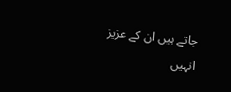جاتے ہیں ان کے عزیز انہیں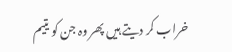خراب کر دیتے ہیں پھر وہ جن کو یتیم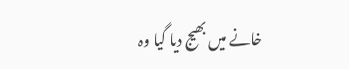خانے میں بھیج دیا گیا وہ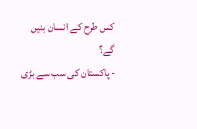کس طرح کے انسان بنیں گے؟
- پاکستان کی سب سے بڑی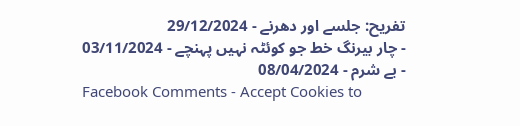تفریح: جلسے اور دھرنے - 29/12/2024
- چار بیرنگ خط جو کوئٹہ نہیں پہنچے - 03/11/2024
- بے شرم - 08/04/2024
Facebook Comments - Accept Cookies to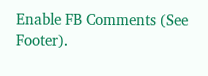Enable FB Comments (See Footer).